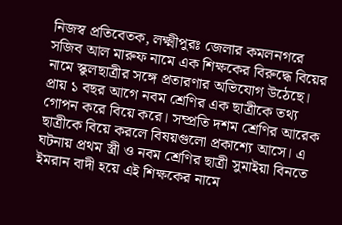নিজস্ব প্রতিবেতক, লক্ষ্মীপুরঃ জেলার কমলনগরে সজিব আল মারুফ নামে এক শিক্ষকের বিরুদ্ধে বিয়ের নামে স্কুলছাত্রীর সঙ্গে প্রতারণার অভিযোগ উঠেছে। প্রায় ১ বছর আগে নবম শ্রেণির এক ছাত্রীকে তথ্য গোপন করে বিয়ে করে। সম্প্রতি দশম শ্রেণির আরেক ছাত্রীকে বিয়ে করলে বিষয়গুলো প্রকাশ্যে আসে। এ ঘটনায় প্রথম স্ত্রী ও নবম শ্রেণির ছাত্রী সুমাইয়া বিনতে ইমরান বাদী হয়ে এই শিক্ষকের নামে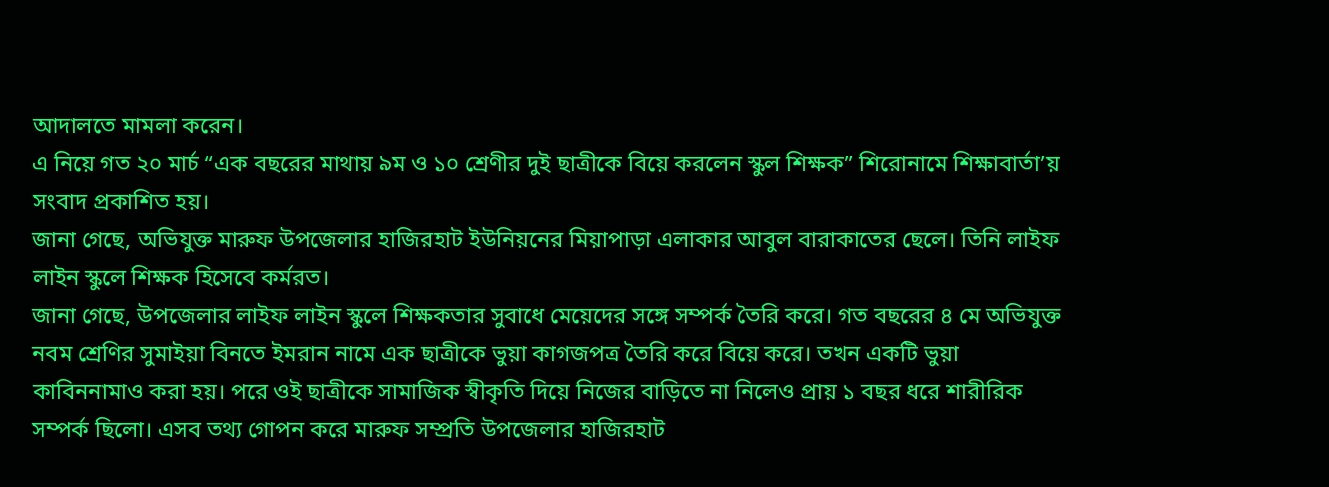আদালতে মামলা করেন।
এ নিয়ে গত ২০ মার্চ “এক বছরের মাথায় ৯ম ও ১০ শ্রেণীর দুই ছাত্রীকে বিয়ে করলেন স্কুল শিক্ষক” শিরোনামে শিক্ষাবার্তা’য় সংবাদ প্রকাশিত হয়।
জানা গেছে, অভিযুক্ত মারুফ উপজেলার হাজিরহাট ইউনিয়নের মিয়াপাড়া এলাকার আবুল বারাকাতের ছেলে। তিনি লাইফ লাইন স্কুলে শিক্ষক হিসেবে কর্মরত।
জানা গেছে, উপজেলার লাইফ লাইন স্কুলে শিক্ষকতার সুবাধে মেয়েদের সঙ্গে সম্পর্ক তৈরি করে। গত বছরের ৪ মে অভিযুক্ত নবম শ্রেণির সুমাইয়া বিনতে ইমরান নামে এক ছাত্রীকে ভুয়া কাগজপত্র তৈরি করে বিয়ে করে। তখন একটি ভুয়া কাবিননামাও করা হয়। পরে ওই ছাত্রীকে সামাজিক স্বীকৃতি দিয়ে নিজের বাড়িতে না নিলেও প্রায় ১ বছর ধরে শারীরিক সম্পর্ক ছিলো। এসব তথ্য গোপন করে মারুফ সম্প্রতি উপজেলার হাজিরহাট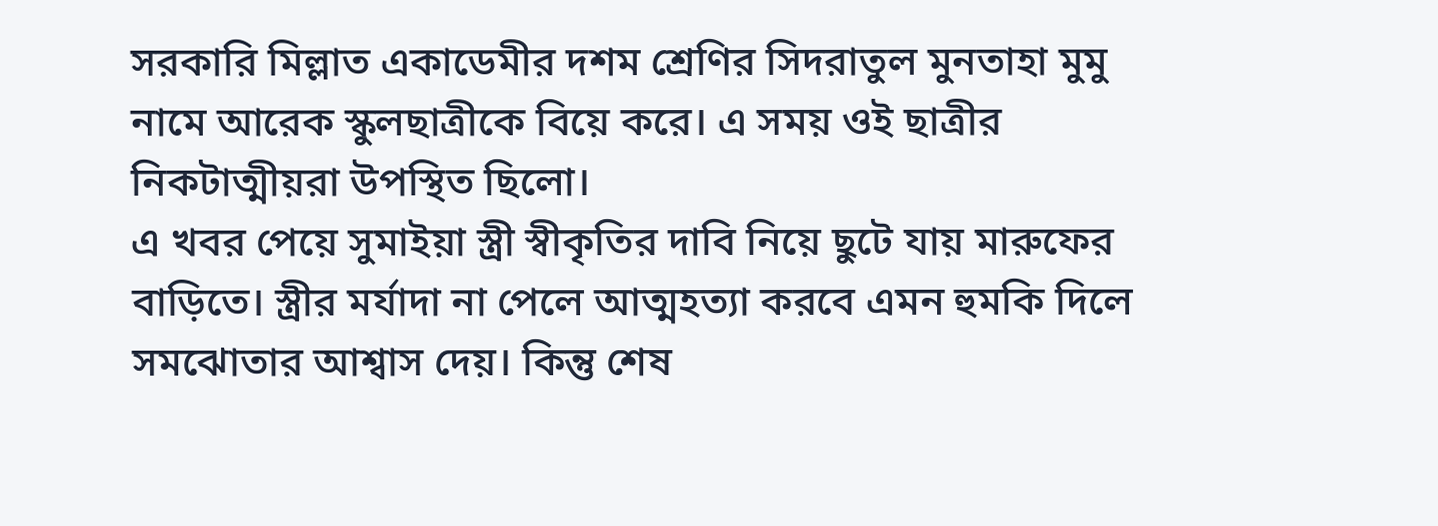সরকারি মিল্লাত একাডেমীর দশম শ্রেণির সিদরাতুল মুনতাহা মুমু নামে আরেক স্কুলছাত্রীকে বিয়ে করে। এ সময় ওই ছাত্রীর নিকটাত্মীয়রা উপস্থিত ছিলো।
এ খবর পেয়ে সুমাইয়া স্ত্রী স্বীকৃতির দাবি নিয়ে ছুটে যায় মারুফের বাড়িতে। স্ত্রীর মর্যাদা না পেলে আত্মহত্যা করবে এমন হুমকি দিলে সমঝোতার আশ্বাস দেয়। কিন্তু শেষ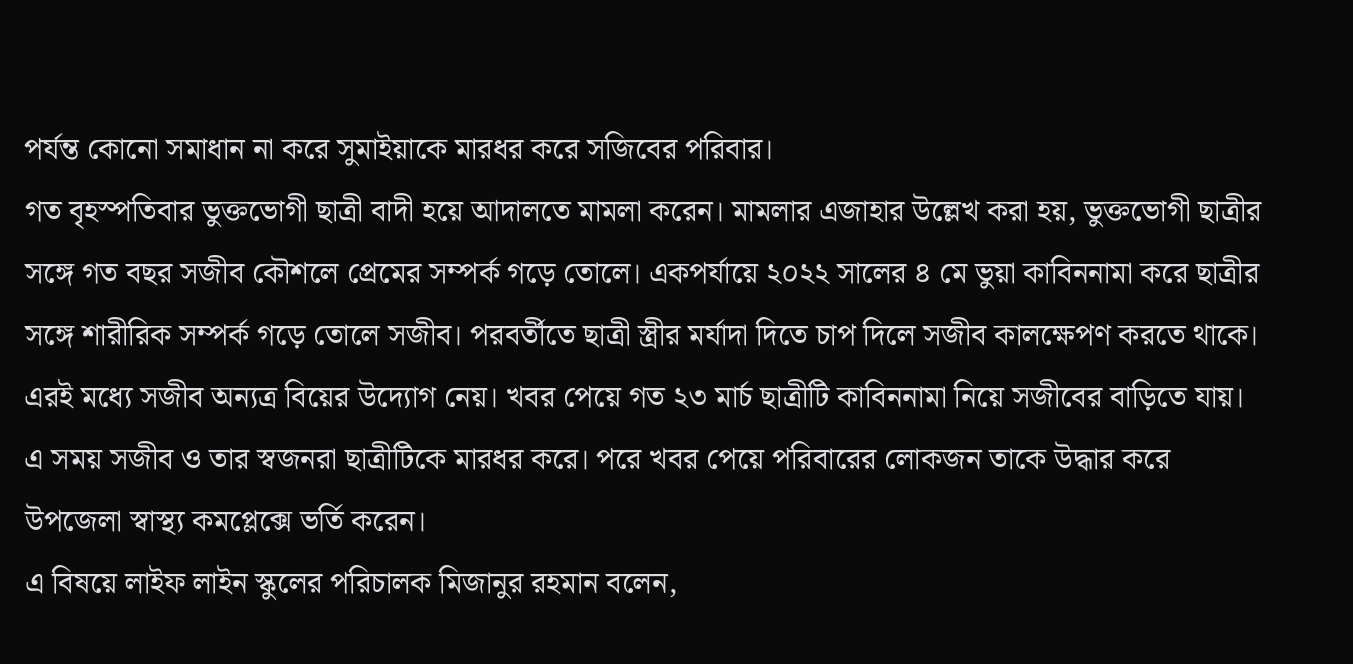পর্যন্ত কোনো সমাধান না করে সুমাইয়াকে মারধর করে সজিবের পরিবার।
গত বৃহস্পতিবার ভুক্তভোগী ছাত্রী বাদী হয়ে আদালতে মামলা করেন। মামলার এজাহার উল্লেখ করা হয়, ভুক্তভোগী ছাত্রীর সঙ্গে গত বছর সজীব কৌশলে প্রেমের সম্পর্ক গড়ে তোলে। একপর্যায়ে ২০২২ সালের ৪ মে ভুয়া কাবিননামা করে ছাত্রীর সঙ্গে শারীরিক সম্পর্ক গড়ে তোলে সজীব। পরবর্তীতে ছাত্রী স্ত্রীর মর্যাদা দিতে চাপ দিলে সজীব কালক্ষেপণ করতে থাকে। এরই মধ্যে সজীব অন্যত্র বিয়ের উদ্যোগ নেয়। খবর পেয়ে গত ২৩ মার্চ ছাত্রীটি কাবিননামা নিয়ে সজীবের বাড়িতে যায়। এ সময় সজীব ও তার স্বজনরা ছাত্রীটিকে মারধর করে। পরে খবর পেয়ে পরিবারের লোকজন তাকে উদ্ধার করে উপজেলা স্বাস্থ্য কমপ্লেক্সে ভর্তি করেন।
এ বিষয়ে লাইফ লাইন স্কুলের পরিচালক মিজানুর রহমান বলেন,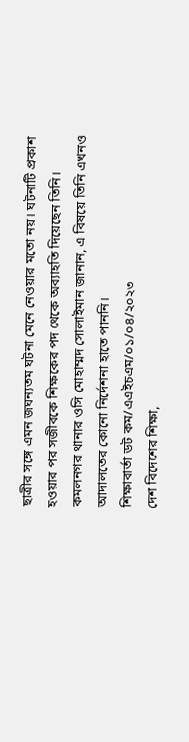ছাত্রীর সঙ্গে এমন জঘন্যতম ঘটনা মেনে নেওয়ার মতো নয়। ঘটনাটি প্রকাশ হওয়ার পর সজীবকে শিক্ষকের পদ থেকে অব্যাহতি দিয়েছেন তিনি।
কমলনগর থানার ওসি মোহাম্মদ সোলাইমান জানান, এ বিষয়ে তিনি এখনও আদালতের কোনো নির্দেশনা হাতে পাননি।
শিক্ষাবার্তা ডট কম/এএইচএম/০১/০৪/২০২৩
দেশ বিদেশের শিক্ষা,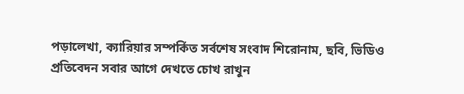পড়ালেখা, ক্যারিয়ার সম্পর্কিত সর্বশেষ সংবাদ শিরোনাম, ছবি, ভিডিও প্রতিবেদন সবার আগে দেখতে চোখ রাখুন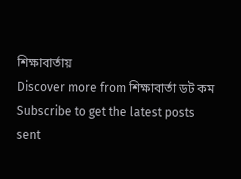শিক্ষাবার্তায়
Discover more from শিক্ষাবার্তা ডট কম
Subscribe to get the latest posts sent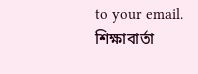to your email.
শিক্ষাবার্তা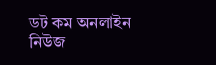ডট কম অনলাইন নিউজ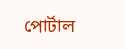পোর্টাল